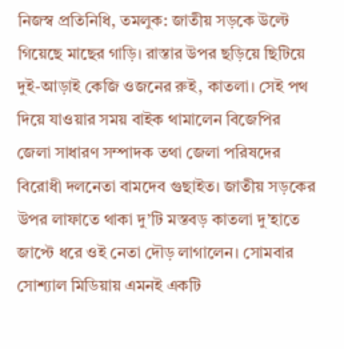নিজস্ব প্রতিনিধি, তমলুক: জাতীয় সড়কে উল্টে গিয়েছে মাছের গাড়ি। রাস্তার উপর ছড়িয়ে ছিটিয়ে দুই-আড়াই কেজি ওজনের রুই, কাতলা। সেই পথ দিয়ে যাওয়ার সময় বাইক থামালেন বিজেপির জেলা সাধারণ সম্পাদক তথা জেলা পরিষদের বিরোধী দলনেতা বামদেব গুছাইত। জাতীয় সড়কের উপর লাফাতে থাকা দু’টি মস্তবড় কাতলা দু’হাতে জাপ্টে ধরে ওই নেতা দৌড় লাগালেন। সোমবার সোশ্যাল মিডিয়ায় এমনই একটি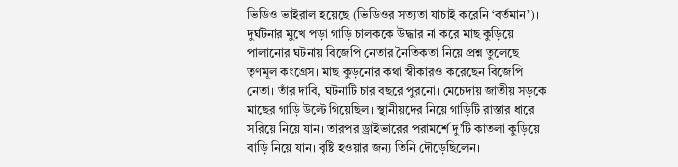ভিডিও ভাইরাল হয়েছে (ভিডিওর সত্যতা যাচাই করেনি ‘বর্তমান’)। দুর্ঘটনার মুখে পড়া গাড়ি চালককে উদ্ধার না করে মাছ কুড়িয়ে পালানোর ঘটনায় বিজেপি নেতার নৈতিকতা নিয়ে প্রশ্ন তুলেছে তৃণমূল কংগ্রেস। মাছ কুড়নোর কথা স্বীকারও করেছেন বিজেপি নেতা। তাঁর দাবি, ঘটনাটি চার বছরে পুরনো। মেচেদায় জাতীয় সড়কে মাছের গাড়ি উল্টে গিয়েছিল। স্থানীয়দের নিয়ে গাড়িটি রাস্তার ধারে সরিয়ে নিয়ে যান। তারপর ড্রাইভারের পরামর্শে দু’টি কাতলা কুড়িয়ে বাড়ি নিয়ে যান। বৃষ্টি হওয়ার জন্য তিনি দৌড়েছিলেন।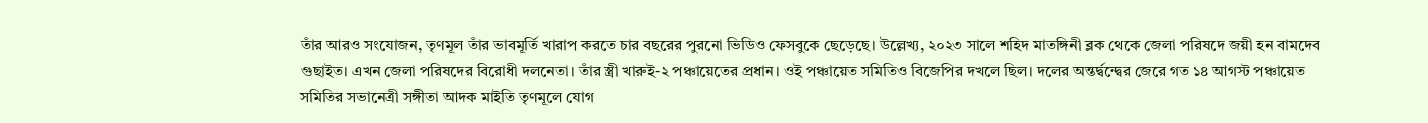তাঁর আরও সংযোজন, তৃণমূল তাঁর ভাবমূর্তি খারাপ করতে চার বছরের পুরনো ভিডিও ফেসবুকে ছেড়েছে। উল্লেখ্য, ২০২৩ সালে শহিদ মাতঙ্গিনী ব্লক থেকে জেলা পরিষদে জয়ী হন বামদেব গুছাইত। এখন জেলা পরিষদের বিরোধী দলনেতা। তাঁর স্ত্রী খারুই-২ পঞ্চায়েতের প্রধান। ওই পঞ্চায়েত সমিতিও বিজেপির দখলে ছিল। দলের অন্তর্দ্বন্দ্বের জেরে গত ১৪ আগস্ট পঞ্চায়েত সমিতির সভানেত্রী সঙ্গীতা আদক মাইতি তৃণমূলে যোগ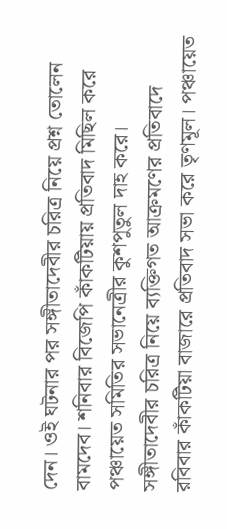দেন। ওই ঘটনার পর সঙ্গীতাদেবীর চরিত্র নিয়ে প্রশ্ন তোলেন বামদেব। শনিবার বিজেপি কাঁকটিয়ায় প্রতিবাদ মিছিল করে পঞ্চায়েত সমিতির সভানেত্রীর কুশপুতুল দাহ করে। সঙ্গীতাদেবীর চরিত্র নিয়ে ব্যক্তিগত আক্রমণের প্রতিবাদে রবিবার কাঁকটিয়া বাজারে প্রতিবাদ সভা করে তৃণমূল। পঞ্চায়েত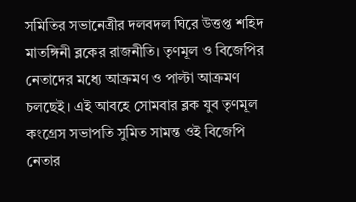সমিতির সভানেত্রীর দলবদল ঘিরে উত্তপ্ত শহিদ মাতঙ্গিনী ব্লকের রাজনীতি। তৃণমূল ও বিজেপির নেতাদের মধ্যে আক্রমণ ও পাল্টা আক্রমণ চলছেই। এই আবহে সোমবার ব্লক যুব তৃণমূল কংগ্রেস সভাপতি সুমিত সামন্ত ওই বিজেপি নেতার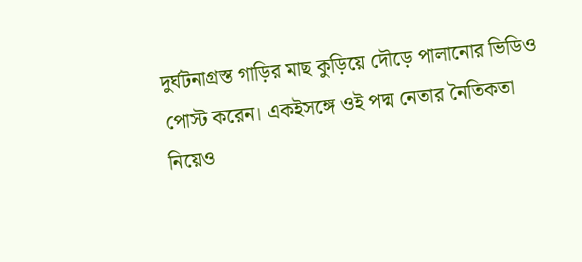দুর্ঘটনাগ্রস্ত গাড়ির মাছ কুড়িয়ে দৌড়ে পালানোর ভিডিও পোস্ট করেন। একইসঙ্গে ওই পদ্ম নেতার নৈতিকতা নিয়েও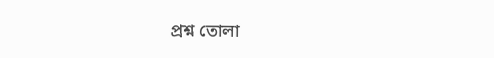প্রশ্ন তোলা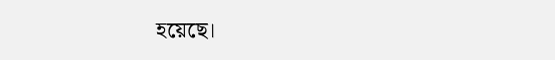হয়েছে।